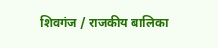शिवगंज / राजकीय बालिका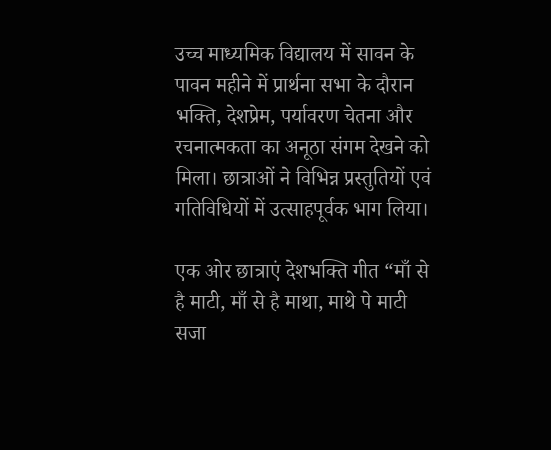उच्च माध्यमिक विद्यालय में सावन के पावन महीने में प्रार्थना सभा के दौरान भक्ति, देशप्रेम, पर्यावरण चेतना और रचनात्मकता का अनूठा संगम देखने को मिला। छात्राओं ने विभिन्न प्रस्तुतियों एवं गतिविधियों में उत्साहपूर्वक भाग लिया।

एक ओर छात्राएं देशभक्ति गीत “माँ से है माटी, माँ से है माथा, माथे पे माटी सजा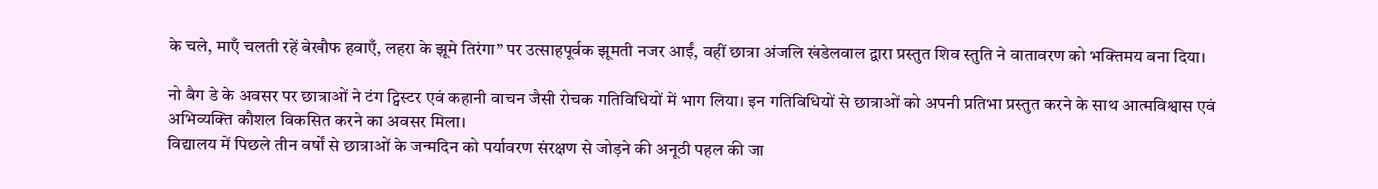के चले, माएँ चलती रहें बेखौफ हवाएँ, लहरा के झूमे तिरंगा” पर उत्साहपूर्वक झूमती नजर आईं, वहीं छात्रा अंजलि खंडेलवाल द्वारा प्रस्तुत शिव स्तुति ने वातावरण को भक्तिमय बना दिया।

नो बैग डे के अवसर पर छात्राओं ने टंग ट्विस्टर एवं कहानी वाचन जैसी रोचक गतिविधियों में भाग लिया। इन गतिविधियों से छात्राओं को अपनी प्रतिभा प्रस्तुत करने के साथ आत्मविश्वास एवं अभिव्यक्ति कौशल विकसित करने का अवसर मिला।
विद्यालय में पिछले तीन वर्षों से छात्राओं के जन्मदिन को पर्यावरण संरक्षण से जोड़ने की अनूठी पहल की जा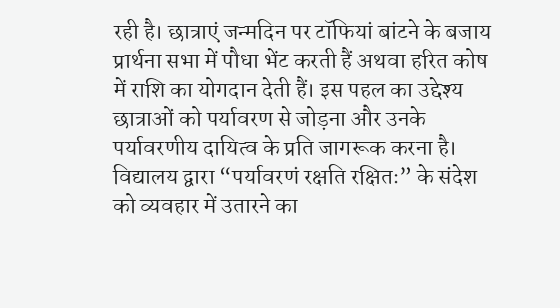रही है। छात्राएं जन्मदिन पर टॉफियां बांटने के बजाय प्रार्थना सभा में पौधा भेंट करती हैं अथवा हरित कोष में राशि का योगदान देती हैं। इस पहल का उद्देश्य छात्राओं को पर्यावरण से जोड़ना और उनके पर्यावरणीय दायित्व के प्रति जागरूक करना है। विद्यालय द्वारा “पर्यावरणं रक्षति रक्षितः” के संदेश को व्यवहार में उतारने का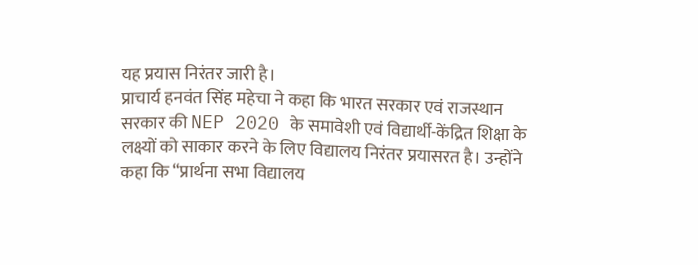यह प्रयास निरंतर जारी है।
प्राचार्य हनवंत सिंह महेचा ने कहा कि भारत सरकार एवं राजस्थान सरकार की NEP 2020 के समावेशी एवं विद्यार्थी-केंद्रित शिक्षा के लक्ष्यों को साकार करने के लिए विद्यालय निरंतर प्रयासरत है। उन्होंने कहा कि “प्रार्थना सभा विद्यालय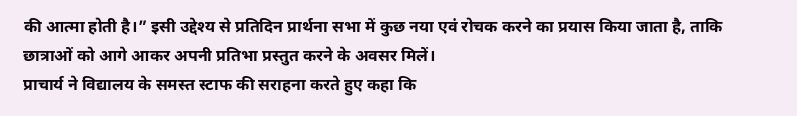की आत्मा होती है।” इसी उद्देश्य से प्रतिदिन प्रार्थना सभा में कुछ नया एवं रोचक करने का प्रयास किया जाता है, ताकि छात्राओं को आगे आकर अपनी प्रतिभा प्रस्तुत करने के अवसर मिलें।
प्राचार्य ने विद्यालय के समस्त स्टाफ की सराहना करते हुए कहा कि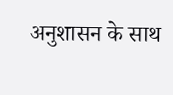अनुशासन के साथ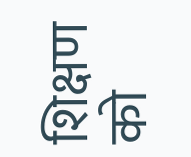शिक्षण को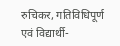रुचिकर, गतिविधिपूर्ण एवं विद्यार्थी-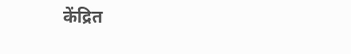केंद्रित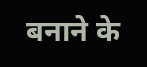बनाने के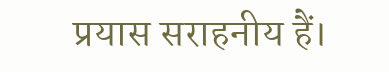प्रयास सराहनीय हैं।